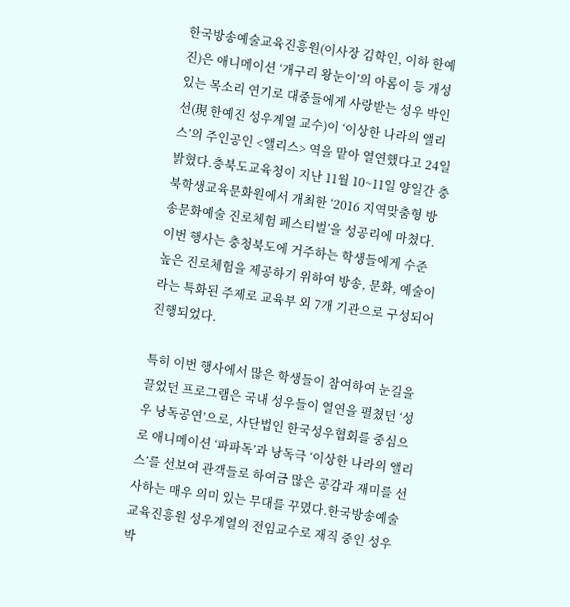한국방송예술교육진흥원(이사장 김학인, 이하 한예진)은 애니메이션 ‘개구리 왕눈이’의 아롬이 등 개성 있는 목소리 연기로 대중들에게 사랑받는 성우 박인선(現 한예진 성우계열 교수)이 ‘이상한 나라의 앨리스’의 주인공인 <앨리스> 역을 맡아 열연했다고 24일 밝혔다.충북도교육청이 지난 11월 10~11일 양일간 충북학생교육문화원에서 개최한 ‘2016 지역맞춤형 방송문화예술 진로체험 페스티벌’을 성공리에 마쳤다. 이번 행사는 충청북도에 거주하는 학생들에게 수준 높은 진로체험을 제공하기 위하여 방송, 문화, 예술이라는 특화된 주제로 교육부 외 7개 기관으로 구성되어 진행되었다.

특히 이번 행사에서 많은 학생들이 참여하여 눈길을 끌었던 프로그램은 국내 성우들이 열연을 펼쳤던 ‘성우 낭독공연’으로, 사단법인 한국성우협회를 중심으로 애니메이션 ‘파파독’과 낭독극 ‘이상한 나라의 앨리스’를 선보여 관객들로 하여금 많은 공감과 재미를 선사하는 매우 의미 있는 무대를 꾸몄다.한국방송예술교육진흥원 성우계열의 전임교수로 재직 중인 성우 박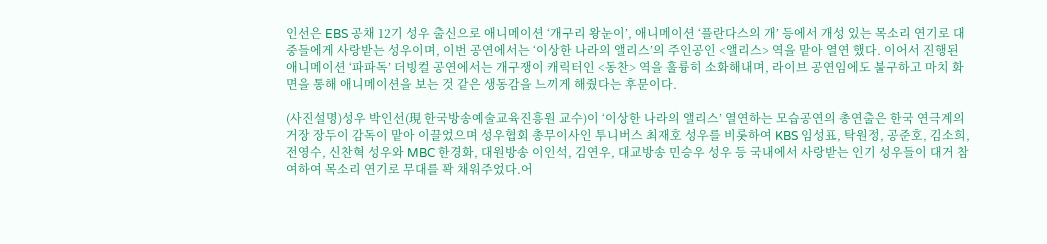인선은 EBS 공채 12기 성우 출신으로 애니메이션 ‘개구리 왕눈이’, 애니메이션 ‘플란다스의 개’ 등에서 개성 있는 목소리 연기로 대중들에게 사랑받는 성우이며, 이번 공연에서는 ‘이상한 나라의 앨리스’의 주인공인 <앨리스> 역을 맡아 열연 했다. 이어서 진행된 애니메이션 ‘파파독’ 더빙컬 공연에서는 개구쟁이 캐릭터인 <동찬> 역을 훌륭히 소화해내며, 라이브 공연임에도 불구하고 마치 화면을 통해 애니메이션을 보는 것 같은 생동감을 느끼게 해줬다는 후문이다.

(사진설명)성우 박인선(現 한국방송예술교육진흥원 교수)이 ‘이상한 나라의 앨리스’ 열연하는 모습공연의 총연출은 한국 연극계의 거장 장두이 감독이 맡아 이끌었으며 성우협회 총무이사인 투니버스 최재호 성우를 비롯하여 KBS 임성표, 탁원정, 공준호, 김소희, 전영수, 신찬혁 성우와 MBC 한경화, 대원방송 이인석, 김연우, 대교방송 민승우 성우 등 국내에서 사랑받는 인기 성우들이 대거 참여하여 목소리 연기로 무대를 꽉 채워주었다.어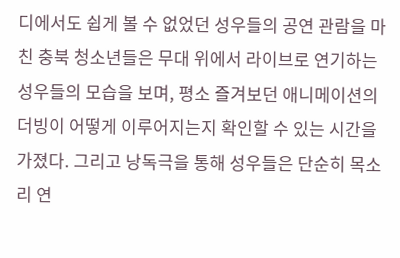디에서도 쉽게 볼 수 없었던 성우들의 공연 관람을 마친 충북 청소년들은 무대 위에서 라이브로 연기하는 성우들의 모습을 보며, 평소 즐겨보던 애니메이션의 더빙이 어떻게 이루어지는지 확인할 수 있는 시간을 가졌다. 그리고 낭독극을 통해 성우들은 단순히 목소리 연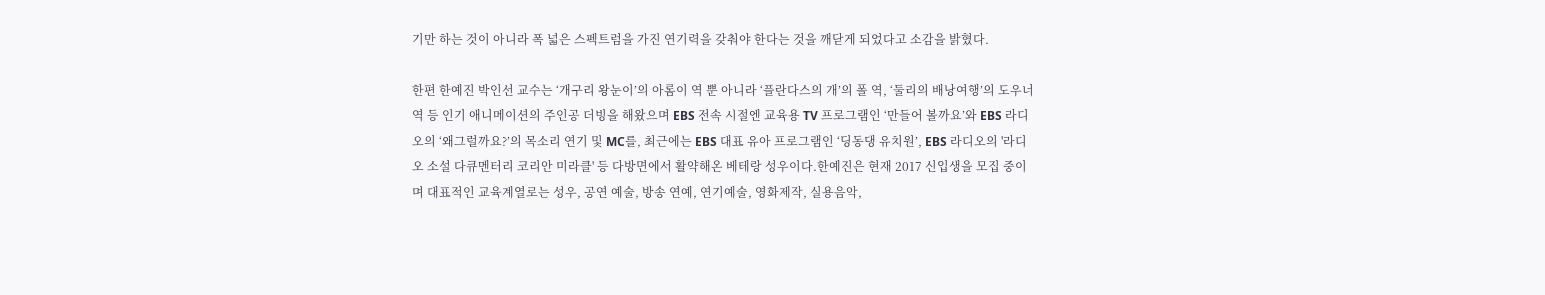기만 하는 것이 아니라 폭 넓은 스펙트럼을 가진 연기력을 갖춰야 한다는 것을 깨닫게 되었다고 소감을 밝혔다.

한편 한예진 박인선 교수는 ‘개구리 왕눈이’의 아롬이 역 뿐 아니라 ‘플란다스의 개’의 폴 역, ‘둘리의 배낭여행’의 도우너 역 등 인기 애니메이션의 주인공 더빙을 해왔으며 EBS 전속 시절엔 교육용 TV 프로그램인 ‘만들어 볼까요’와 EBS 라디오의 ‘왜그럴까요?’의 목소리 연기 및 MC를, 최근에는 EBS 대표 유아 프로그램인 ‘딩동댕 유치원’, EBS 라디오의 '라디오 소설 다큐멘터리 코리안 미라클' 등 다방면에서 활약해온 베테랑 성우이다.한예진은 현재 2017 신입생을 모집 중이며 대표적인 교육계열로는 성우, 공연 예술, 방송 연예, 연기예술, 영화제작, 실용음악,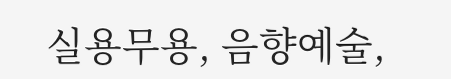실용무용, 음향예술,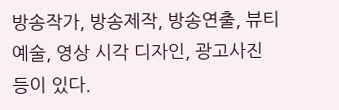방송작가, 방송제작, 방송연출, 뷰티예술, 영상 시각 디자인, 광고사진 등이 있다.